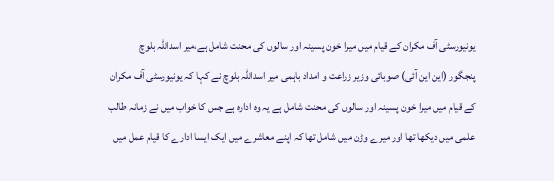یونیورسٹی آف مکران کے قیام میں میرا خون پسینہ اور سالوں کی محنت شامل ہے،میر اسداللہ بلوچ
پنجگور (این این آئی) صوبائی وزیر زراعت و امداد باہمی میر اسداللہ بلوچ نے کہا کہ یونیورسٹی آف مکران کے قیام میں میرا خون پسینہ اور سالوں کی محنت شامل ہے یہ وہ ادارہ ہے جس کا خواب میں نے زمانہ طالب علمی میں دیکھا تھا اور میرے وڑن میں شامل تھا کہ اپنے معاشرے میں ایک ایسا ادارے کا قیام عمل میں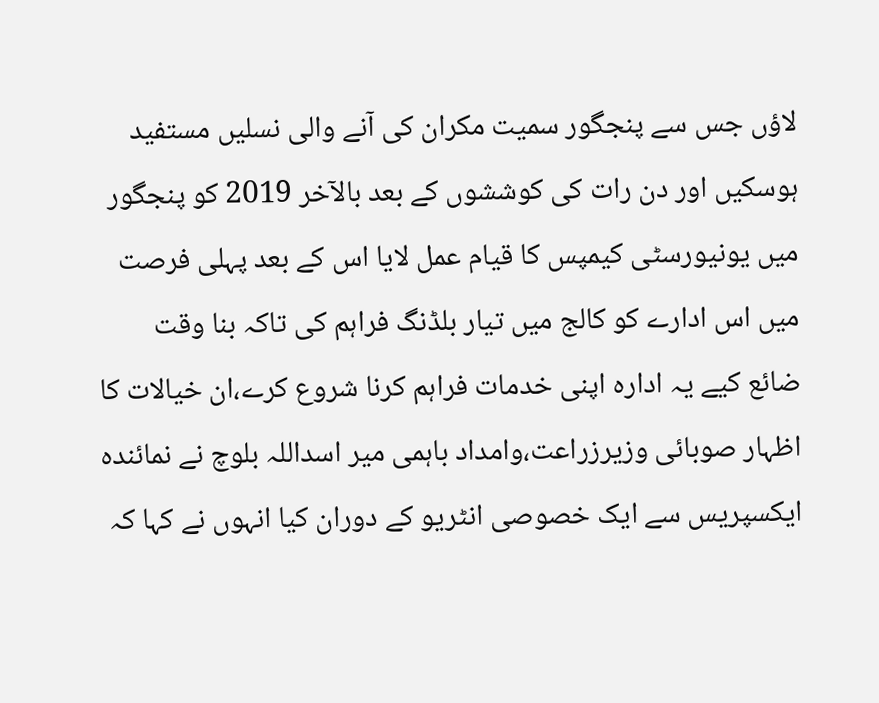لاؤں جس سے پنجگور سمیت مکران کی آنے والی نسلیں مستفید ہوسکیں اور دن رات کی کوششوں کے بعد بالآخر 2019 کو پنجگور میں یونیورسٹی کیمپس کا قیام عمل لایا اس کے بعد پہلی فرصت میں اس ادارے کو کالج میں تیار بلڈنگ فراہم کی تاکہ بنا وقت ضائع کیے یہ ادارہ اپنی خدمات فراہم کرنا شروع کرے،ان خیالات کا اظہار صوبائی وزیرزراعت،وامداد باہمی میر اسداللہ بلوچ نے نمائندہ ایکسپریس سے ایک خصوصی انٹریو کے دوران کیا انہوں نے کہا کہ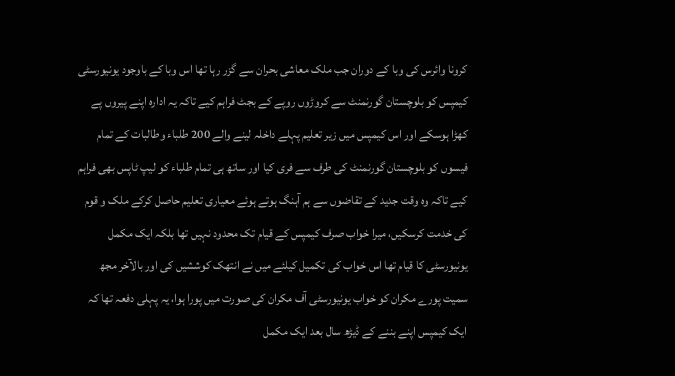کرونا وائرس کی وبا کے دوران جب ملک معاشی بحران سے گزر رہا تھا اس وبا کے باوجود یونیورسٹی کیمپس کو بلوچستان گورنمنٹ سے کروڑوں روپے کے بجٹ فراہم کیے تاکہ یہ ادارہ اپنے پیروں پے کھڑا ہوسکے اور اس کیمپس میں زیر تعلیم پہلے داخلہ لینے والے 200 طلباء وطالبات کے تمام فیسوں کو بلوچستان گورنمنٹ کی طرف سے فری کیا اور ساتھ ہی تمام طلباء کو لیپ ٹاپس بھی فراہم کیے تاکہ وہ وقت جدید کے تقاضوں سے ہم آہنگ ہوتے ہوئے معیاری تعلیم حاصل کرکے ملک و قوم کی خدمت کرسکیں، میرا خواب صرف کیمپس کے قیام تک محدود نہیں تھا بلکہ ایک مکمل یونیورسٹی کا قیام تھا اس خواب کی تکمیل کیلئے میں نے انتھک کوششیں کی اور بالآخر مجھ سمیت پورے مکران کو خواب یونیورسٹی آف مکران کی صورت میں پورا ہوا، یہ پہلی دفعہ تھا کہ ایک کیمپس اپنے بننے کے ڈیڑھ سال بعد ایک مکمل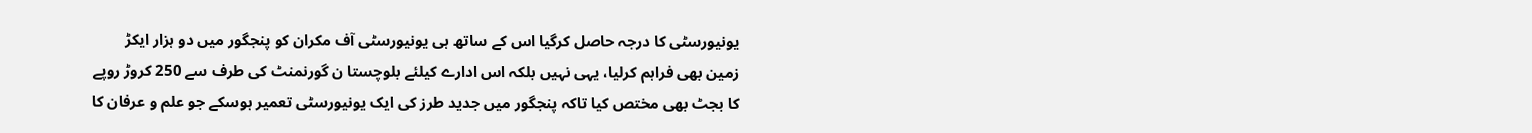یونیورسٹی کا درجہ حاصل کرگیا اس کے ساتھ ہی یونیورسٹی آف مکران کو پنجگور میں دو ہزار ایکڑ زمین بھی فراہم کرلیا، یہی نہیں بلکہ اس ادارے کیلئے بلوچستا ن گورنمنٹ کی طرف سے 250 کروڑ روپے کا بجٹ بھی مختص کیا تاکہ پنجگور میں جدید طرز کی ایک یونیورسٹی تعمیر ہوسکے جو علم و عرفان کا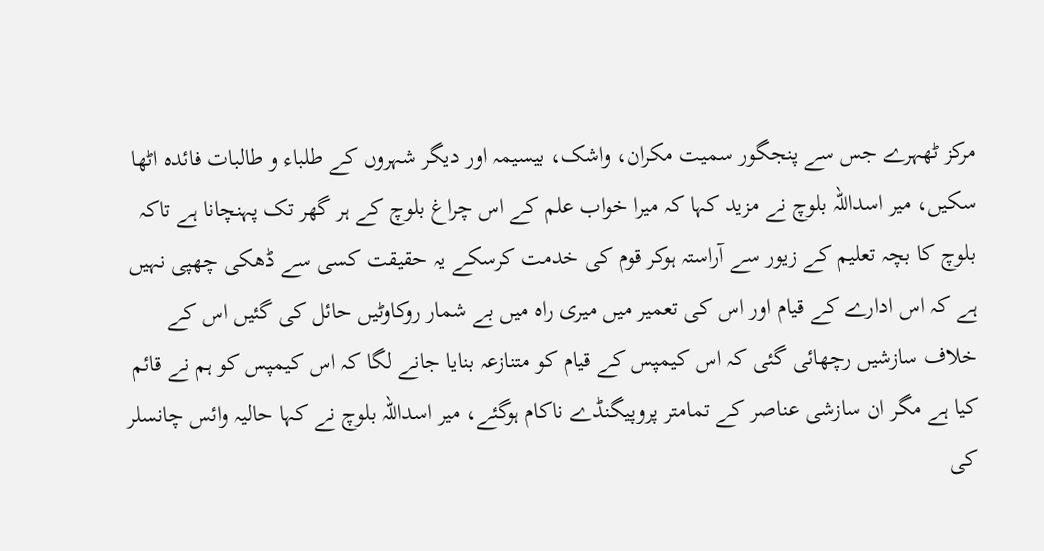مرکز ٹھہرے جس سے پنجگور سمیت مکران، واشک، بیسیمہ اور دیگر شہروں کے طلباء و طالبات فائدہ اٹھا سکیں، میر اسداللہ بلوچ نے مزید کہا کہ میرا خواب علم کے اس چراغ بلوچ کے ہر گھر تک پہنچانا ہے تاکہ بلوچ کا بچہ تعلیم کے زیور سے آراستہ ہوکر قوم کی خدمت کرسکے یہ حقیقت کسی سے ڈھکی چھپی نہیں ہے کہ اس ادارے کے قیام اور اس کی تعمیر میں میری راہ میں بے شمار روکاوٹیں حائل کی گئیں اس کے خلاف سازشیں رچھائی گئی کہ اس کیمپس کے قیام کو متنازعہ بنایا جانے لگا کہ اس کیمپس کو ہم نے قائم کیا ہے مگر ان سازشی عناصر کے تمامتر پروپیگنڈے ناکام ہوگئے، میر اسداللہ بلوچ نے کہا حالیہ وائس چانسلر کی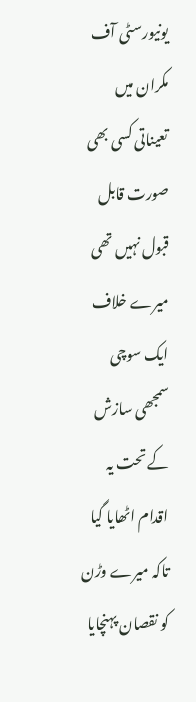یونیورسٹی آف مکران میں تعیناتی کسی بھی صورت قابل قبول نہیں تھی میرے خلاف ایک سوچی سمجھی سازش کے تحت یہ اقدام اٹھایا گیا تاکہ میرے وڑن کو نقصان پہنچایا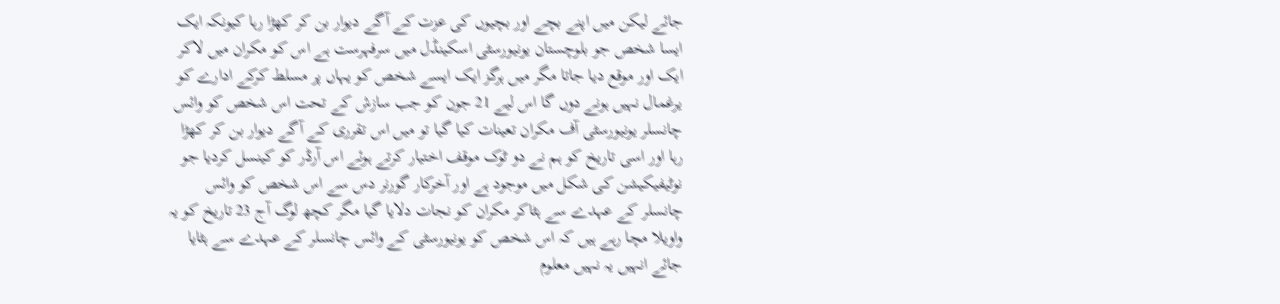جائے لیکن میں اپنے بچے اور بچیوں کی عزت کے آگے دیوار بن کر کھڑا رہا کیونکہ ایک ایسا شخص جو بلوچستان یونیورسٹی اسکینڈل میں سرفہرست ہے اس کو مکران میں لاکر ایک اور موقع دیا جاتا مگر میں ہرگز ایک ایسے شخص کو یہاں پر مسلط کرکے ادارے کو یرغمال نہیں ہونے دوں گا اس لیے 21 جون کو جب سازش کے تحت اس شخص کو وائس چانسلر یونیورسٹی آف مکران تعینات کیا گیا تو میں اس تقرری کے آگے دیوار بن کر کھڑا رہا اور اسی تاریخ کو ہم نے دو ٹوک موقف اختیار کرتے ہوئے اس آرڈر کو کینسل کردیا جو نوٹیفیکیشن کی شکل میں موجود ہے اور آخرکار گورنر دس سے اس شخص کو وائس چانسلر کے عہدے سے ہٹاکر مکران کو نجات دلایا گیا مگر کچھ لوگ آج 23 تاریخ کو یہ واویلا مچا رہے ہیں کہ اس شخص کو یونیورسٹی کے وائس چانسلر کے عہدے سے ہٹایا جائے انہیں یہ نہیں معلوم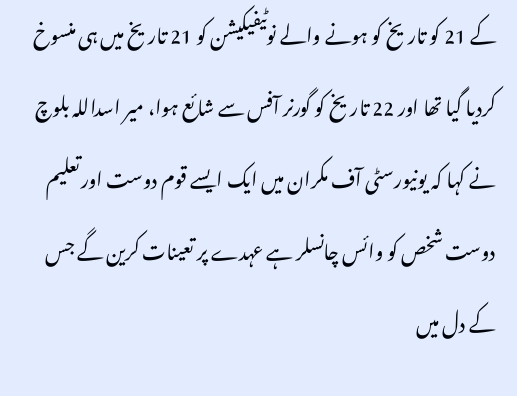کے 21 کو تاریخ کو ہونے والے نوٹیفیکیشن کو 21 تاریخ میں ہی منسوخ کردیا گیا تھا اور 22 تاریخ کو گورنر آفس سے شائع ہوا، میر اسداللہ بلوچ نے کہا کہ یونیورسٹی آف مکران میں ایک ایسے قوم دوست اور تعلیم دوست شخص کو وائس چانسلر ہے عہدے پر تعینات کرین گے جس کے دل میں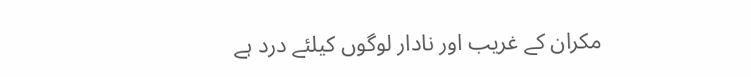مکران کے غریب اور نادار لوگوں کیلئے درد ہے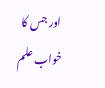اور جس کا خواب علم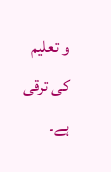و تعلیم کی ترقی ہے۔